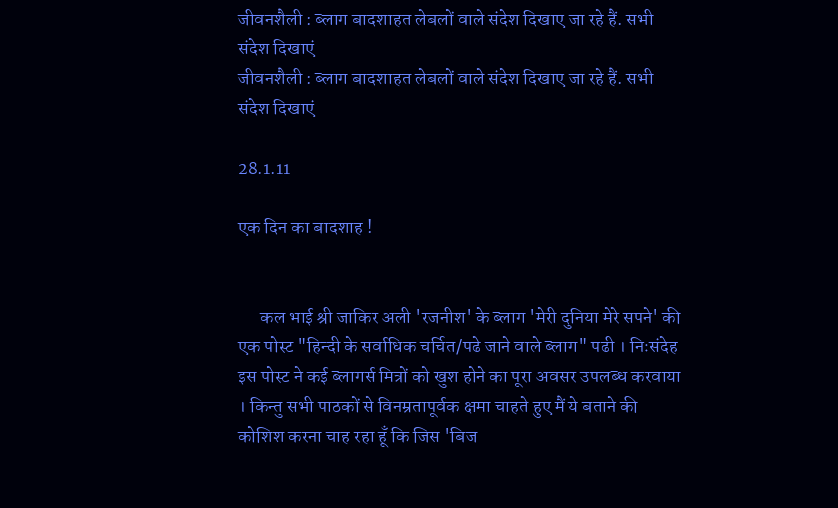जीवनशैली : ब्लाग बादशाहत लेबलों वाले संदेश दिखाए जा रहे हैं. सभी संदेश दिखाएं
जीवनशैली : ब्लाग बादशाहत लेबलों वाले संदेश दिखाए जा रहे हैं. सभी संदेश दिखाएं

28.1.11

एक दिन का बादशाह !


      कल भाई श्री जाकिर अली 'रजनीश' के ब्लाग 'मेरी दुनिया मेरे सपने' की एक पोस्ट "हिन्दी के सर्वाधिक चर्चित/पढे जाने वाले ब्लाग" पढी । निःसंदेह इस पोस्ट ने कई ब्लागर्स मित्रों को खुश होने का पूरा अवसर उपलब्ध करवाया । किन्तु सभी पाठकों से विनम्रतापूर्वक क्षमा चाहते हुए मैं ये बताने की कोशिश करना चाह रहा हूँ कि जिस 'बिज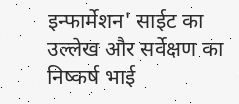इन्फार्मेशन' साईट का उल्लेख और सर्वेक्षण का निष्कर्ष भाई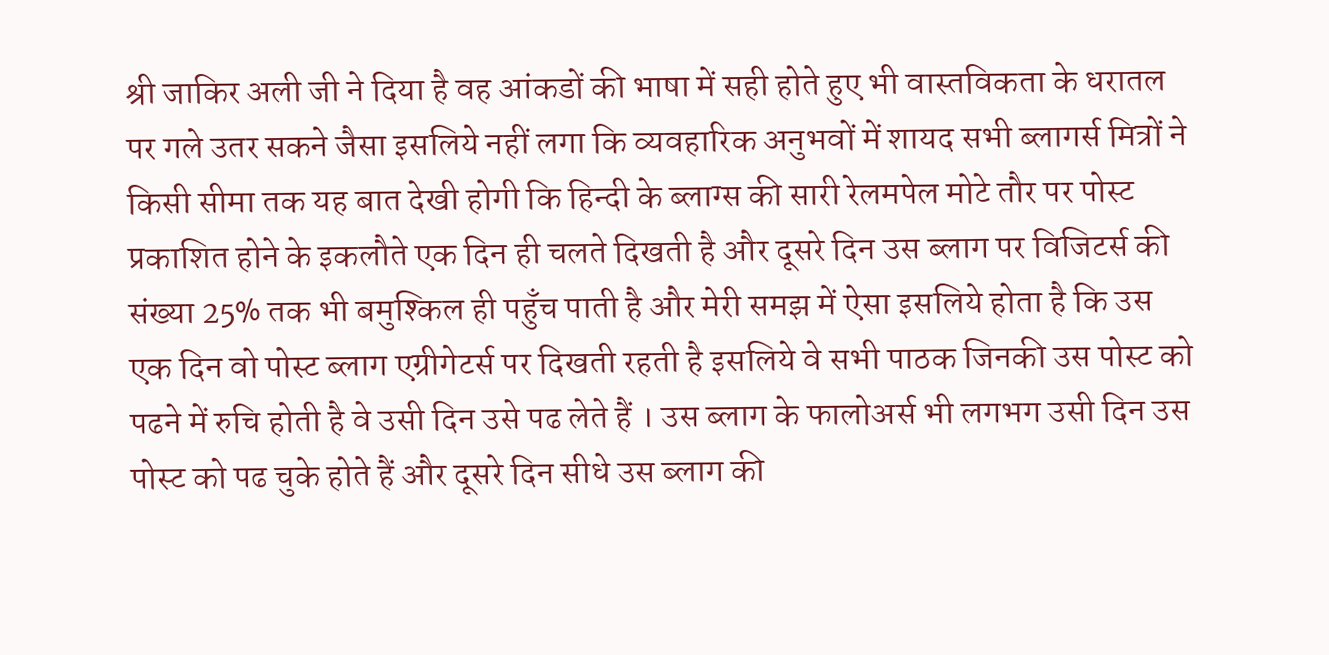श्री जाकिर अली जी ने दिया है वह आंकडों की भाषा में सही होते हुए भी वास्तविकता के धरातल पर गले उतर सकने जैसा इसलिये नहीं लगा कि व्यवहारिक अनुभवों में शायद सभी ब्लागर्स मित्रों ने किसी सीमा तक यह बात देखी होगी कि हिन्दी के ब्लाग्स की सारी रेलमपेल मोटे तौर पर पोस्ट प्रकाशित होने के इकलौते एक दिन ही चलते दिखती है और दूसरे दिन उस ब्लाग पर विजिटर्स की संख्या 25% तक भी बमुश्किल ही पहुँच पाती है और मेरी समझ में ऐसा इसलिये होता है कि उस एक दिन वो पोस्ट ब्लाग एग्रीगेटर्स पर दिखती रहती है इसलिये वे सभी पाठक जिनकी उस पोस्ट को पढने में रुचि होती है वे उसी दिन उसे पढ लेते हैं । उस ब्लाग के फालोअर्स भी लगभग उसी दिन उस पोस्ट को पढ चुके होते हैं और दूसरे दिन सीधे उस ब्लाग की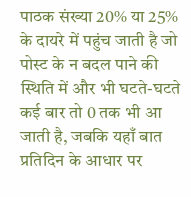पाठक संख्या 20% या 25% के दायरे में पहुंच जाती है जो पोस्ट के न बदल पाने की स्थिति में और भी घटते-घटते कई बार तो 0 तक भी आ जाती है, जबकि यहाँ बात प्रतिदिन के आधार पर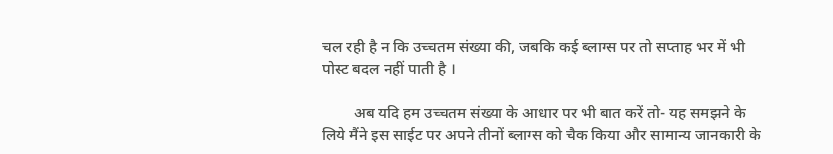चल रही है न कि उच्चतम संख्या की, जबकि कई ब्लाग्स पर तो सप्ताह भर में भी पोस्ट बदल नहीं पाती है ।

        अब यदि हम उच्चतम संख्या के आधार पर भी बात करें तो- यह समझने के लिये मैंने इस साईट पर अपने तीनों ब्लाग्स को चैक किया और सामान्य जानकारी के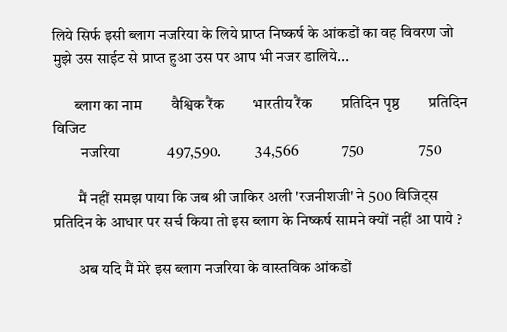लिये सिर्फ इसी ब्लाग नजरिया के लिये प्राप्त निष्कर्ष के आंकडों का वह विवरण जो मुझे उस साईट से प्राप्त हुआ उस पर आप भी नजर डालिये...

       ब्लाग का नाम        वैश्विक रैंक        भारतीय रैंक        प्रतिदिन पृष्ठ        प्रतिदिन विजिट
         नजरिया             497,590.           34,566              750                  750

        मैं नहीं समझ पाया कि जब श्री जाकिर अली 'रजनीशजी' ने 500 विजिट्स प्रतिदिन के आधार पर सर्च किया तो इस ब्लाग के निष्कर्ष सामने क्यों नहीं आ पाये ?

        अब यदि मैं मेरे इस ब्लाग नजरिया के वास्तविक आंकडों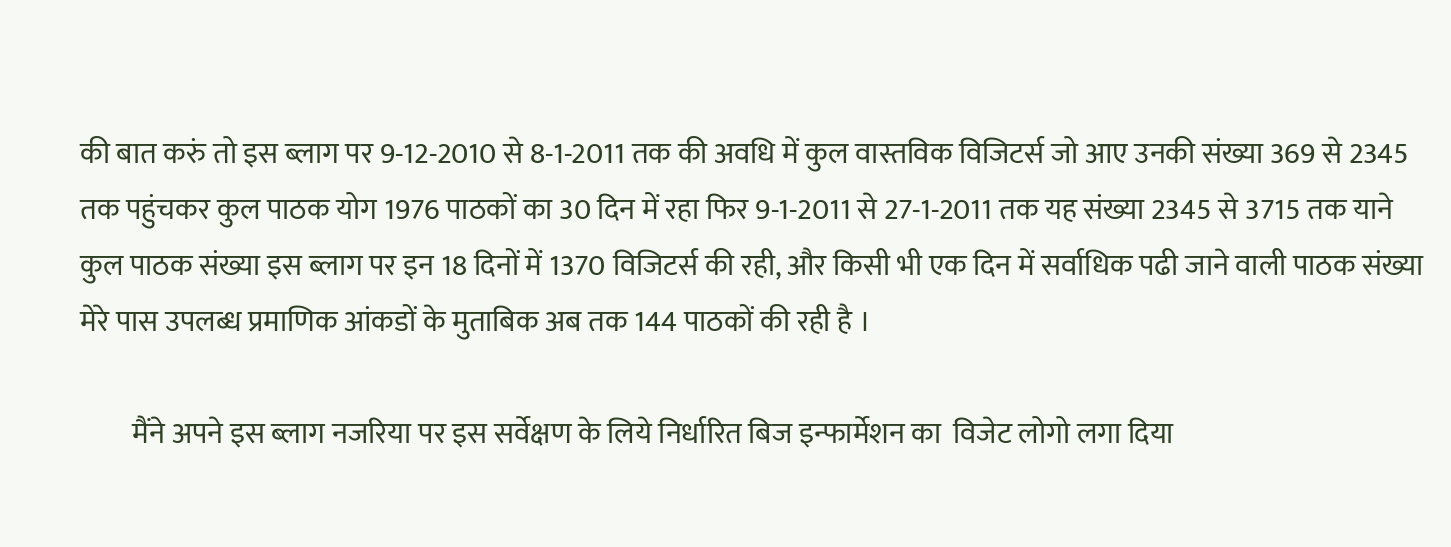की बात करुं तो इस ब्लाग पर 9-12-2010 से 8-1-2011 तक की अवधि में कुल वास्तविक विजिटर्स जो आए उनकी संख्या 369 से 2345 तक पहुंचकर कुल पाठक योग 1976 पाठकों का 30 दिन में रहा फिर 9-1-2011 से 27-1-2011 तक यह संख्या 2345 से 3715 तक याने कुल पाठक संख्या इस ब्लाग पर इन 18 दिनों में 1370 विजिटर्स की रही, और किसी भी एक दिन में सर्वाधिक पढी जाने वाली पाठक संख्या मेरे पास उपलब्ध प्रमाणिक आंकडों के मुताबिक अब तक 144 पाठकों की रही है ।

         मैंने अपने इस ब्लाग नजरिया पर इस सर्वेक्षण के लिये निर्धारित बिज इन्फार्मेशन का  विजेट लोगो लगा दिया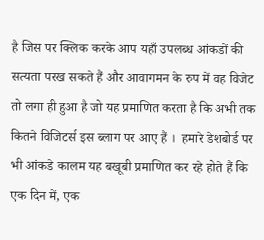है जिस पर क्लिक करके आप यहाँ उपलब्ध आंकडों की सत्यता परख सकते हैं और आवागमन के रुप में वह विजेट तो लगा ही हुआ है जो यह प्रमाणित करता है कि अभी तक कितने विजिटर्स इस ब्लाग पर आए हैं ।  हमारे डेशबोर्ड पर भी आंकडे कालम यह बखूबी प्रमाणित कर रहे होते हैं कि एक दिन में, एक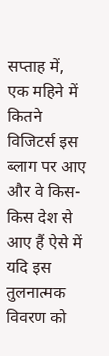सप्ताह में, एक महिने में कितने विजिटर्स इस ब्लाग पर आए और वे किस-किस देश से आए हैं ऐसे में यदि इस तुलनात्मक विवरण को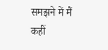समझने में मैं कहीं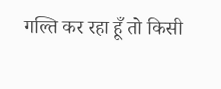गल्ति कर रहा हूँ तो किसी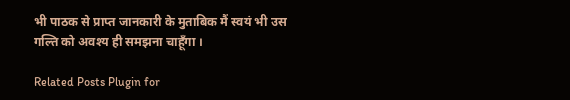भी पाठक से प्राप्त जानकारी के मुताबिक मैं स्वयं भी उस गल्ति को अवश्य ही समझना चाहूँगा ।

Related Posts Plugin for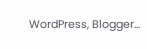WordPress, Blogger...